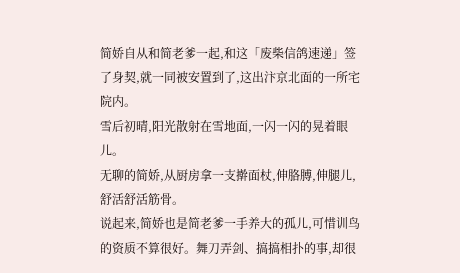简娇自从和简老爹一起,和这「废柴信鸽速递」签了身契,就一同被安置到了,这出汴京北面的一所宅院内。
雪后初晴,阳光散射在雪地面,一闪一闪的晃着眼儿。
无聊的简娇,从厨房拿一支擀面杖,伸胳膊,伸腿儿,舒活舒活筋骨。
说起来,简娇也是简老爹一手养大的孤儿,可惜训鸟的资质不算很好。舞刀弄剑、搞搞相扑的事,却很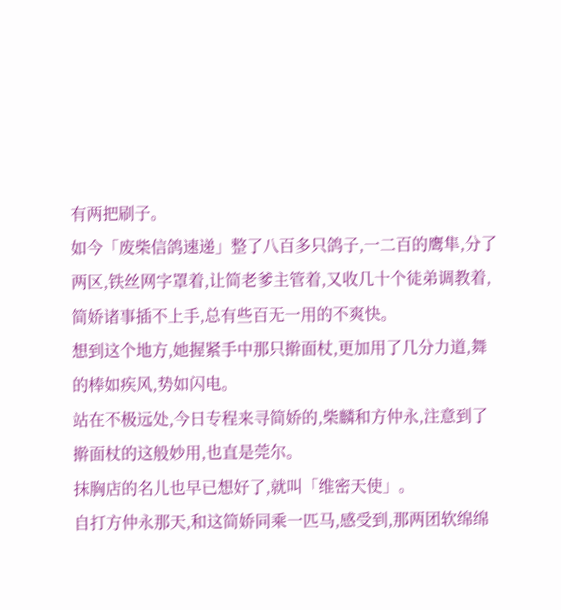有两把刷子。
如今「废柴信鸽速递」整了八百多只鸽子,一二百的鹰隼,分了两区,铁丝网字罩着,让简老爹主管着,又收几十个徒弟调教着,简娇诸事插不上手,总有些百无一用的不爽快。
想到这个地方,她握紧手中那只擀面杖,更加用了几分力道,舞的棒如疾风,势如闪电。
站在不极远处,今日专程来寻简娇的,柴麟和方仲永,注意到了擀面杖的这般妙用,也直是莞尔。
抹胸店的名儿也早已想好了,就叫「维密天使」。
自打方仲永那天,和这简娇同乘一匹马,感受到,那两团软绵绵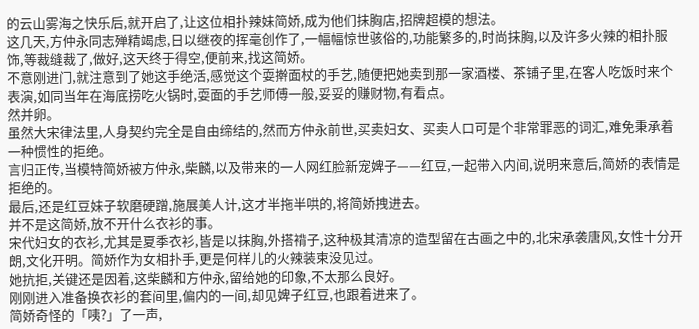的云山雾海之快乐后,就开启了,让这位相扑辣妹简娇,成为他们抹胸店,招牌超模的想法。
这几天,方仲永同志殚精竭虑,日以继夜的挥毫创作了,一幅幅惊世骇俗的,功能繁多的,时尚抹胸,以及许多火辣的相扑服饰,等裁缝裁了,做好,这天终于得空,便前来,找这简娇。
不意刚进门,就注意到了她这手绝活,感觉这个耍擀面杖的手艺,随便把她卖到那一家酒楼、茶铺子里,在客人吃饭时来个表演,如同当年在海底捞吃火锅时,耍面的手艺师傅一般,妥妥的赚财物,有看点。
然并卵。
虽然大宋律法里,人身契约完全是自由缔结的,然而方仲永前世,买卖妇女、买卖人口可是个非常罪恶的词汇,难免秉承着一种惯性的拒绝。
言归正传,当模特简娇被方仲永,柴麟,以及带来的一人网红脸新宠婢子——红豆,一起带入内间,说明来意后,简娇的表情是拒绝的。
最后,还是红豆妹子软磨硬蹭,施展美人计,这才半拖半哄的,将简娇拽进去。
并不是这简娇,放不开什么衣衫的事。
宋代妇女的衣衫,尤其是夏季衣衫,皆是以抹胸,外搭褙子,这种极其清凉的造型留在古画之中的,北宋承袭唐风,女性十分开朗,文化开明。简娇作为女相扑手,更是何样儿的火辣装束没见过。
她抗拒,关键还是因着,这柴麟和方仲永,留给她的印象,不太那么良好。
刚刚进入准备换衣衫的套间里,偏内的一间,却见婢子红豆,也跟着进来了。
简娇奇怪的「咦?」了一声,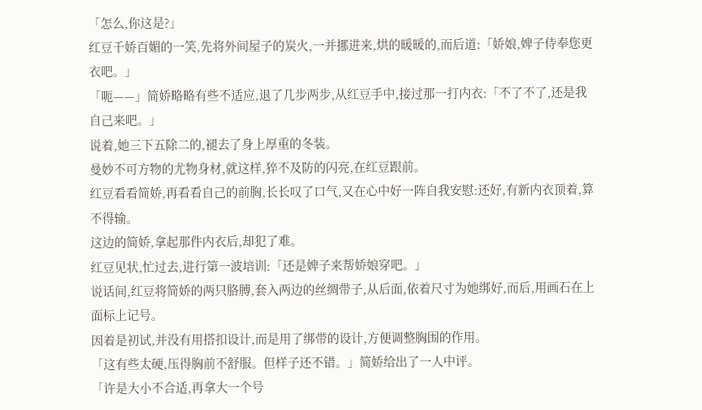「怎么,你这是?」
红豆千娇百媚的一笑,先将外间屋子的炭火,一并挪进来,烘的暖暖的,而后道:「娇娘,婢子侍奉您更衣吧。」
「呃——」简娇略略有些不适应,退了几步两步,从红豆手中,接过那一打内衣:「不了不了,还是我自己来吧。」
说着,她三下五除二的,褪去了身上厚重的冬装。
曼妙不可方物的尤物身材,就这样,猝不及防的闪亮,在红豆跟前。
红豆看看简娇,再看看自己的前胸,长长叹了口气,又在心中好一阵自我安慰:还好,有新内衣顶着,算不得输。
这边的简娇,拿起那件内衣后,却犯了难。
红豆见状,忙过去,进行第一波培训:「还是婢子来帮娇娘穿吧。」
说话间,红豆将简娇的两只胳膊,套入两边的丝绸带子,从后面,依着尺寸为她绑好,而后,用画石在上面标上记号。
因着是初试,并没有用搭扣设计,而是用了绑带的设计,方便调整胸围的作用。
「这有些太硬,压得胸前不舒服。但样子还不错。」简娇给出了一人中评。
「许是大小不合适,再拿大一个号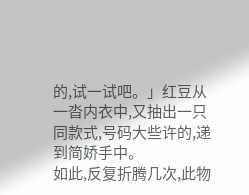的,试一试吧。」红豆从一沓内衣中,又抽出一只同款式,号码大些许的,递到简娇手中。
如此,反复折腾几次,此物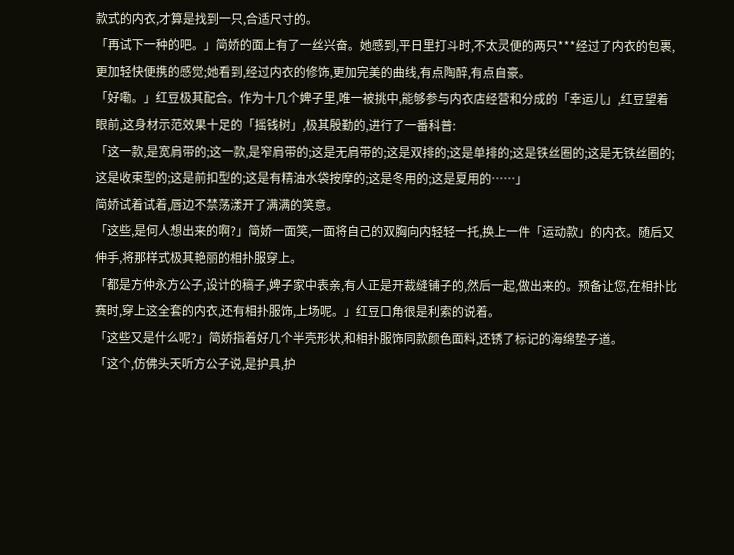款式的内衣,才算是找到一只,合适尺寸的。
「再试下一种的吧。」简娇的面上有了一丝兴奋。她感到,平日里打斗时,不太灵便的两只***经过了内衣的包裹,更加轻快便携的感觉;她看到,经过内衣的修饰,更加完美的曲线,有点陶醉,有点自豪。
「好嘞。」红豆极其配合。作为十几个婢子里,唯一被挑中,能够参与内衣店经营和分成的「幸运儿」,红豆望着眼前,这身材示范效果十足的「摇钱树」,极其殷勤的,进行了一番科普:
「这一款,是宽肩带的;这一款,是窄肩带的;这是无肩带的;这是双排的;这是单排的;这是铁丝圈的;这是无铁丝圈的;这是收束型的;这是前扣型的;这是有精油水袋按摩的;这是冬用的;这是夏用的……」
简娇试着试着,唇边不禁荡漾开了满满的笑意。
「这些,是何人想出来的啊?」简娇一面笑,一面将自己的双胸向内轻轻一托,换上一件「运动款」的内衣。随后又伸手,将那样式极其艳丽的相扑服穿上。
「都是方仲永方公子,设计的稿子,婢子家中表亲,有人正是开裁缝铺子的,然后一起,做出来的。预备让您,在相扑比赛时,穿上这全套的内衣,还有相扑服饰,上场呢。」红豆口角很是利索的说着。
「这些又是什么呢?」简娇指着好几个半壳形状,和相扑服饰同款颜色面料,还锈了标记的海绵垫子道。
「这个,仿佛头天听方公子说,是护具,护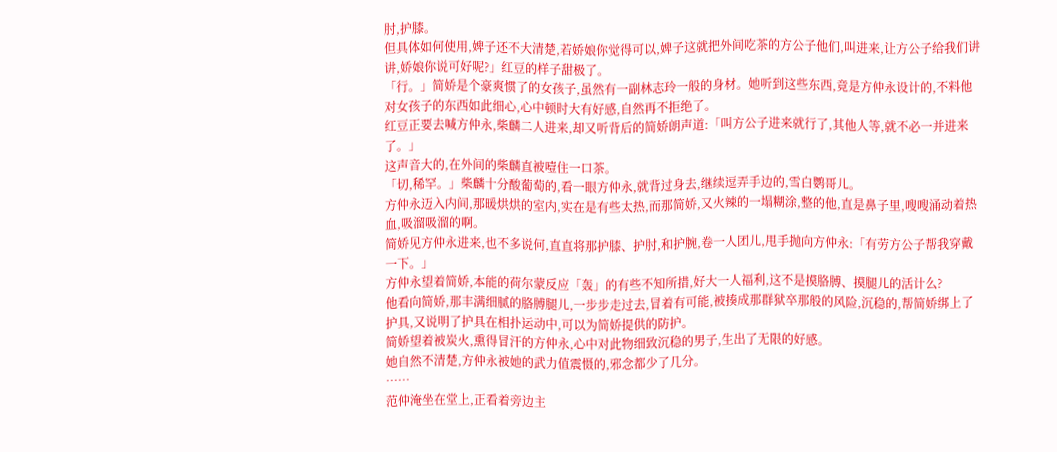肘,护膝。
但具体如何使用,婢子还不大清楚,若娇娘你觉得可以,婢子这就把外间吃茶的方公子他们,叫进来,让方公子给我们讲讲,娇娘你说可好呢?」红豆的样子甜极了。
「行。」简娇是个豪爽惯了的女孩子,虽然有一副林志玲一般的身材。她听到这些东西,竟是方仲永设计的,不料他对女孩子的东西如此细心,心中顿时大有好感,自然再不拒绝了。
红豆正要去喊方仲永,柴麟二人进来,却又听背后的简娇朗声道:「叫方公子进来就行了,其他人等,就不必一并进来了。」
这声音大的,在外间的柴麟直被噎住一口茶。
「切,稀罕。」柴麟十分酸葡萄的,看一眼方仲永,就背过身去,继续逗弄手边的,雪白鹦哥儿。
方仲永迈入内间,那暖烘烘的室内,实在是有些太热,而那简娇,又火辣的一塌糊涂,整的他,直是鼻子里,嗖嗖涌动着热血,吸溜吸溜的啊。
简娇见方仲永进来,也不多说何,直直将那护膝、护肘,和护腕,卷一人团儿,甩手抛向方仲永:「有劳方公子帮我穿戴一下。」
方仲永望着简娇,本能的荷尔蒙反应「轰」的有些不知所措,好大一人福利,这不是摸胳膊、摸腿儿的活计么?
他看向简娇,那丰满细腻的胳膊腿儿,一步步走过去,冒着有可能,被揍成那群狱卒那般的风险,沉稳的,帮简娇绑上了护具,又说明了护具在相扑运动中,可以为简娇提供的防护。
简娇望着被炭火,熏得冒汗的方仲永,心中对此物细致沉稳的男子,生出了无限的好感。
她自然不清楚,方仲永被她的武力值震慑的,邪念都少了几分。
……
范仲淹坐在堂上,正看着旁边主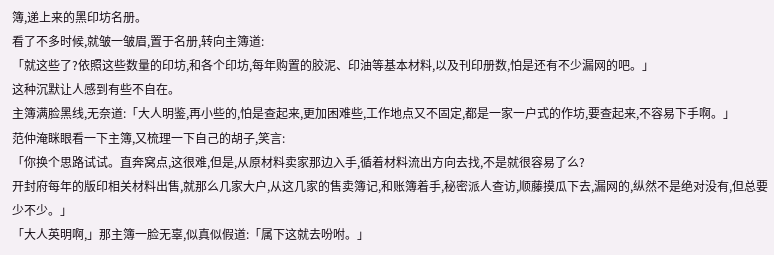簿,递上来的黑印坊名册。
看了不多时候,就皱一皱眉,置于名册,转向主簿道:
「就这些了?依照这些数量的印坊,和各个印坊,每年购置的胶泥、印油等基本材料,以及刊印册数,怕是还有不少漏网的吧。」
这种沉默让人感到有些不自在。
主簿满脸黑线,无奈道:「大人明鉴,再小些的,怕是查起来,更加困难些,工作地点又不固定,都是一家一户式的作坊,要查起来,不容易下手啊。」
范仲淹眯眼看一下主簿,又梳理一下自己的胡子,笑言:
「你换个思路试试。直奔窝点,这很难,但是,从原材料卖家那边入手,循着材料流出方向去找,不是就很容易了么?
开封府每年的版印相关材料出售,就那么几家大户,从这几家的售卖簿记,和账簿着手,秘密派人查访,顺藤摸瓜下去,漏网的,纵然不是绝对没有,但总要少不少。」
「大人英明啊,」那主簿一脸无辜,似真似假道:「属下这就去吩咐。」